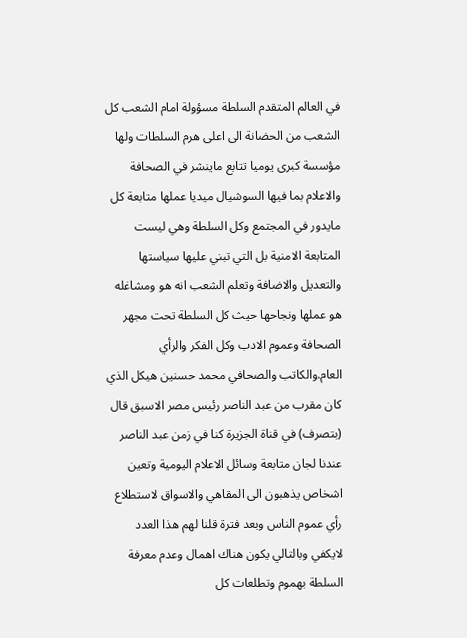في العالم المتقدم السلطة مسؤولة امام الشعب كل الشعب من الحضانة الى اعلى هرم السلطات ولها مؤسسة كبرى يوميا تتابع ماينشر في الصحافة والاعلام بما فيها السوشيال ميديا عملها متابعة كل مايدور في المجتمع وكل السلطة وهي ليست المتابعة الامنية بل التي تبني عليها سياستها والتعديل والاضافة وتعلم الشعب انه هو ومشاغله هو عملها ونجاحها حيث كل السلطة تحت مجهر الصحافة وعموم الادب وكل الفكر والرأي العام.والكاتب والصحافي محمد حسنين هيكل الذي كان مقرب من عبد الناصر رئيس مصر الاسبق قال (بتصرف) في قناة الجزيرة كنا في زمن عبد الناصر عندنا لجان متابعة وسائل الاعلام اليومية وتعين اشخاص يذهبون الى المقاهي والاسواق لاستطلاع رأي عموم الناس وبعد فترة قلنا لهم هذا العدد لايكفي وبالتالي يكون هناك اهمال وعدم معرفة السلطة بهموم وتطلعات كل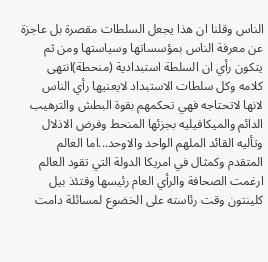الناس وقلنا ان هذا يجعل السلطات مقصرة بل عاجزة عن معرفة الناس بمؤسساتها وسياستها ومن ثم يتكون رأي ان السلطة استبدادية (منحطة)انتهى كلامه وكل سلطات الاستبداد لايعنيها رأي الناس لانها لاتحتاجه فهي تحكمهم بقوة البطش والترهيب الدائم والميكافيليه بجزئها المنحط وفرض الاذلال وتأليه القائد الملهم الواحد والاوحد...اما العالم المتقدم وكمثال في امريكا الدولة التي تقود العالم ارغمت الصحافة والرأي العام رئيسها وقتئذ بيل كلينتون وقت رئاسته على الخضوع لمسائلة دامت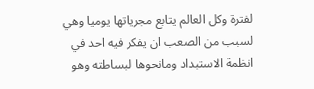لفترة وكل العالم يتابع مجرياتها يوميا وهي لسبب من الصعب ان يفكر فيه احد في انظمة الاستبداد ومانحوها لبساطته وهو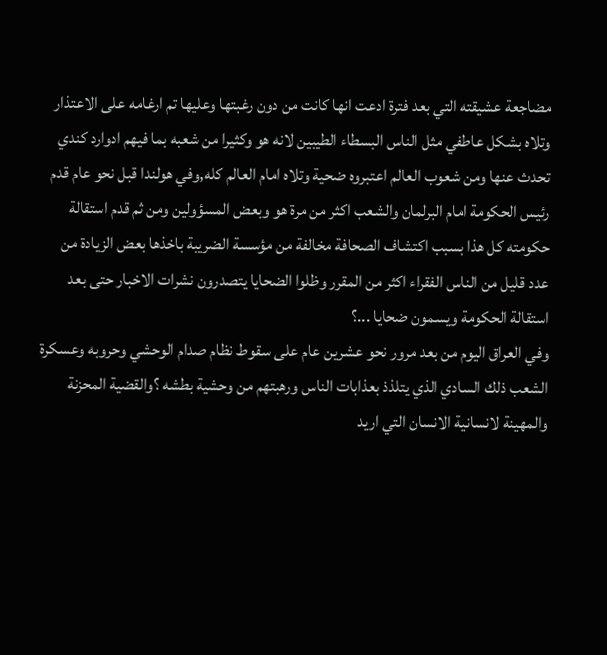مضاجعة عشيقته التي بعد فترة ادعت انها كانت من دون رغبتها وعليها تم ارغامه على الاعتذار وتلاه بشكل عاطفي مثل الناس البسطاء الطيبين لانه هو وكثيرا من شعبه بما فيهم ادوارد كندي تحدث عنها ومن شعوب العالم اعتبروه ضحية وتلاه امام العالم كله,وفي هولندا قبل نحو عام قدم رئيس الحكومة امام البرلمان والشعب اكثر من مرة هو وبعض المسؤولين ومن ثم قدم استقالة حكومته كل هذا بسبب اكتشاف الصحافة مخالفة من مؤسسة الضريبة باخذها بعض الزيادة من عدد قليل من الناس الفقراء اكثر من المقرر وظلوا الضحايا يتصدرون نشرات الاخبار حتى بعد استقالة الحكومة ويسمون ضحايا ...؟
وفي العراق اليوم من بعد مرور نحو عشرين عام على سقوط نظام صدام الوحشي وحروبه وعسكرة الشعب ذلك السادي الذي يتلذذ بعذابات الناس ورهبتهم من وحشية بطشه ؟والقضية المحزنة والمهينة لانسانية الانسان التي اريد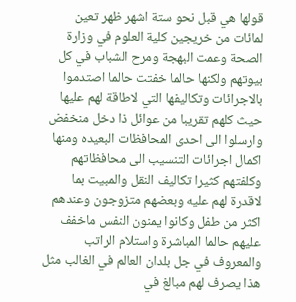قولها هي قبل نحو ستة اشهر ظهر تعين لمائات من خريجين كلية العلوم في وزارة الصحة وعمت البهجة ومرح الشباب في كل بيوتهم ولكنها حالما خفتت حالما اصتدموا بالاجرائات وتكاليفها التي لاطاقة لهم عليها حيث كلهم تقريبا من عوائل ذا دخل منخفض وارسلوا الى احدى المحافظات البعيده ومنها اكمال اجرائات التنسيب الى محافظاتهم وكلفتهم كثيرا تكاليف النقل والمبيت بما لاقدرة لهم عليه وبعضهم متزوجون وعندهم اكثر من طفل وكانوا يمنون النفس ماخفف عليهم حالما المباشرة واستلام الراتب والمعروف في جل بلدان العالم في الغالب مثل هذا يصرف لهم مبالغ في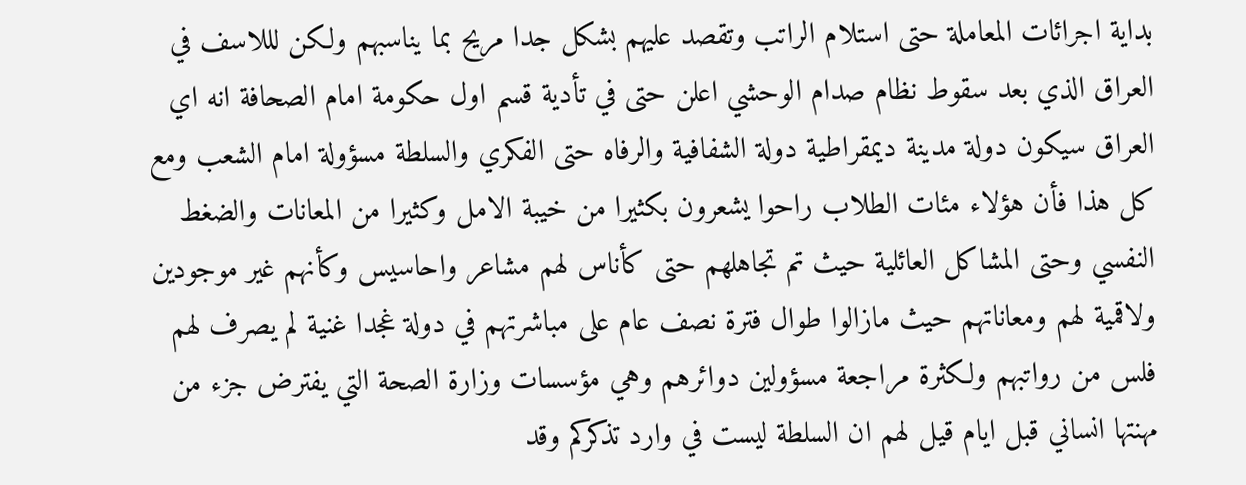بداية اجرائات المعاملة حتى استلام الراتب وتقصد عليهم بشكل جدا مريح بما يناسبهم ولكن لللاسف في العراق الذي بعد سقوط نظام صدام الوحشي اعلن حتى في تأدية قسم اول حكومة امام الصحافة انه اي العراق سيكون دولة مدينة ديمقراطية دولة الشفافية والرفاه حتى الفكري والسلطة مسؤولة امام الشعب ومع كل هذا فأن هؤلاء مئات الطلاب راحوا يشعرون بكثيرا من خيبة الامل وكثيرا من المعانات والضغط النفسي وحتى المشاكل العائلية حيث تم تجاهلهم حتى كأناس لهم مشاعر واحاسيس وكأنهم غير موجودين ولاقمية لهم ومعاناتهم حيث مازالوا طوال فترة نصف عام على مباشرتهم في دولة غجدا غنية لم يصرف لهم فلس من رواتبهم ولكثرة مراجعة مسؤولين دوائرهم وهي مؤسسات وزارة الصحة التي يفترض جزء من مهنتها انساني قبل ايام قيل لهم ان السلطة ليست في وارد تذكركم وقد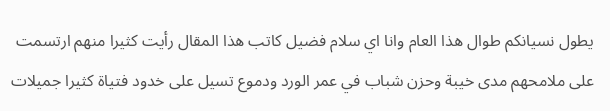يطول نسيانكم طوال هذا العام وانا اي سلام فضيل كاتب هذا المقال رأيت كثيرا منهم ارتسمت على ملامحهم مدى خيبة وحزن شباب في عمر الورد ودموع تسيل على خدود فتياة كثيرا جميلات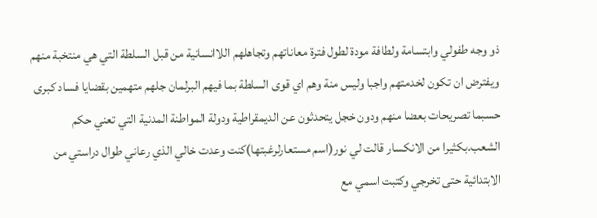ذو وجه طفولي وابتسامة ولطافة مودة لطول فترة معاناتهم وتجاهلهم اللاانسانية من قبل السلطة التي هي منتخبة منهم ويفترض ان تكون لخدمتهم واجبا وليس منة وهم اي قوى السلطة بما فيهم البرلمان جلهم متهمين بقضايا فساد كبرى حسبما تصريحات بعضا منهم ودون خجل يتحدثون عن الديمقراطية ودولة المواطنة المدنية التي تعني حكم الشعب.بكثيرا من الانكسار قالت لي نور(اسم مستعارلرغبتها)كنت وعدت خالي الذي رعاني طوال دراستي من الابتدائية حتى تخرجي وكتبت اسمي مع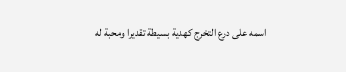اسمه على درع التخرج كهدية بسيطة تقديرا ومحبة له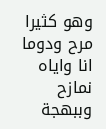وهو كثيرا مرح ودوما انا واياه نمازح وببهجة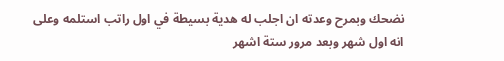نضحك وبمرح وعدته ان اجلب له هدية بسيطة في اول راتب استلمه وعلى انه اول شهر وبعد مرور ستة اشهر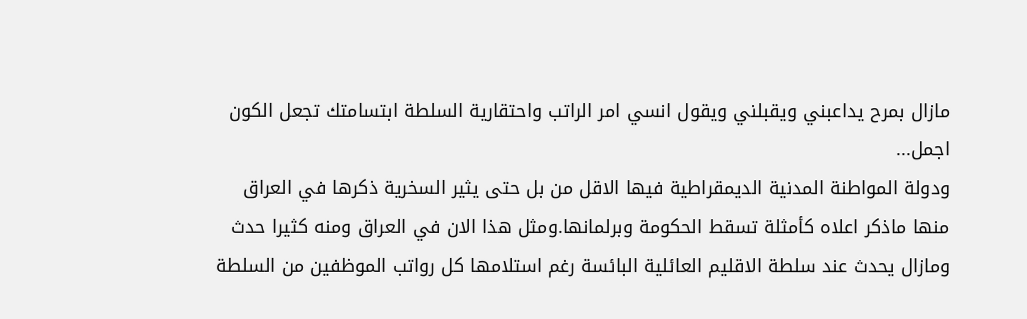مازال بمرح يداعبني ويقبلني ويقول انسي امر الراتب واحتقارية السلطة ابتسامتك تجعل الكون اجمل...
ودولة المواطنة المدنية الديمقراطية فيها الاقل من بل حتى يثير السخرية ذكرها في العراق منها ماذكر اعلاه كأمثلة تسقط الحكومة وبرلمانها.ومثل هذا الان في العراق ومنه كثيرا حدث ومازال يحدث عند سلطة الاقليم العائلية البائسة رغم استلامها كل رواتب الموظفين من السلطة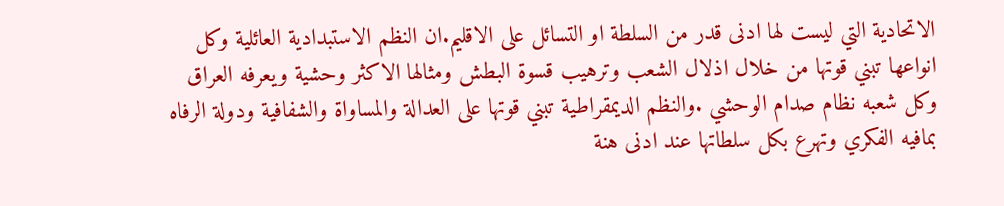الاتحادية التي ليست لها ادنى قدر من السلطة او التسائل على الاقليم.ان النظم الاستبدادية العائلية وكل انواعها تبني قوتها من خلال اذلال الشعب وترهيب قسوة البطش ومثالها الاكثر وحشية ويعرفه العراق وكل شعبه نظام صدام الوحشي .والنظم الديمقراطية تبني قوتها على العدالة والمساواة والشفافية ودولة الرفاه بمافيه الفكري وتهرع بكل سلطاتها عند ادنى هنة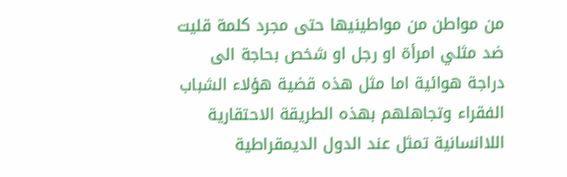من مواطن من مواطينيها حتى مجرد كلمة قليت ضد مثلي امرأة او رجل او شخص بحاجة الى دراجة هوائية اما مثل هذه قضية هؤلاء الشباب الفقراء وتجاهلهم بهذه الطريقة الاحتقارية اللاانسانية تمثل عند الدول الديمقراطية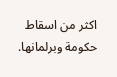اكثر من اسقاط حكومة وبرلمانها.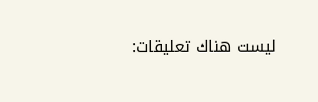ليست هناك تعليقات: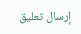إرسال تعليق